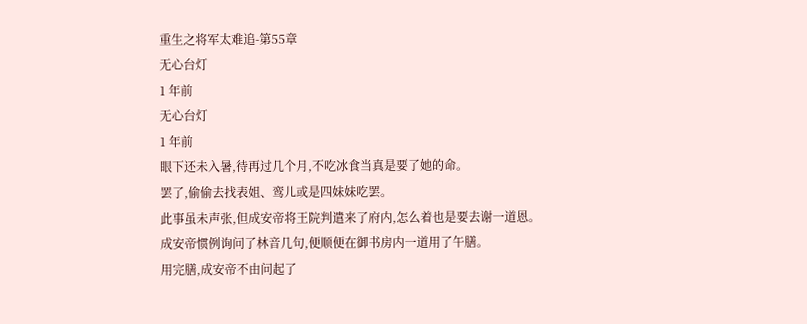重生之将军太难追-第55章
无心台灯
1 年前
无心台灯
1 年前
眼下还未入暑,待再过几个月,不吃冰食当真是要了她的命。
罢了,偷偷去找表姐、鸾儿或是四妹妹吃罢。
此事虽未声张,但成安帝将王院判遣来了府内,怎么着也是要去谢一道恩。
成安帝惯例询问了林音几句,便顺便在御书房内一道用了午膳。
用完膳,成安帝不由问起了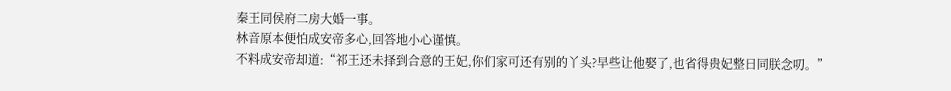秦王同侯府二房大婚一事。
林音原本便怕成安帝多心,回答地小心谨慎。
不料成安帝却道:“祁王还未择到合意的王妃,你们家可还有别的丫头?早些让他娶了,也省得贵妃整日同朕念叨。”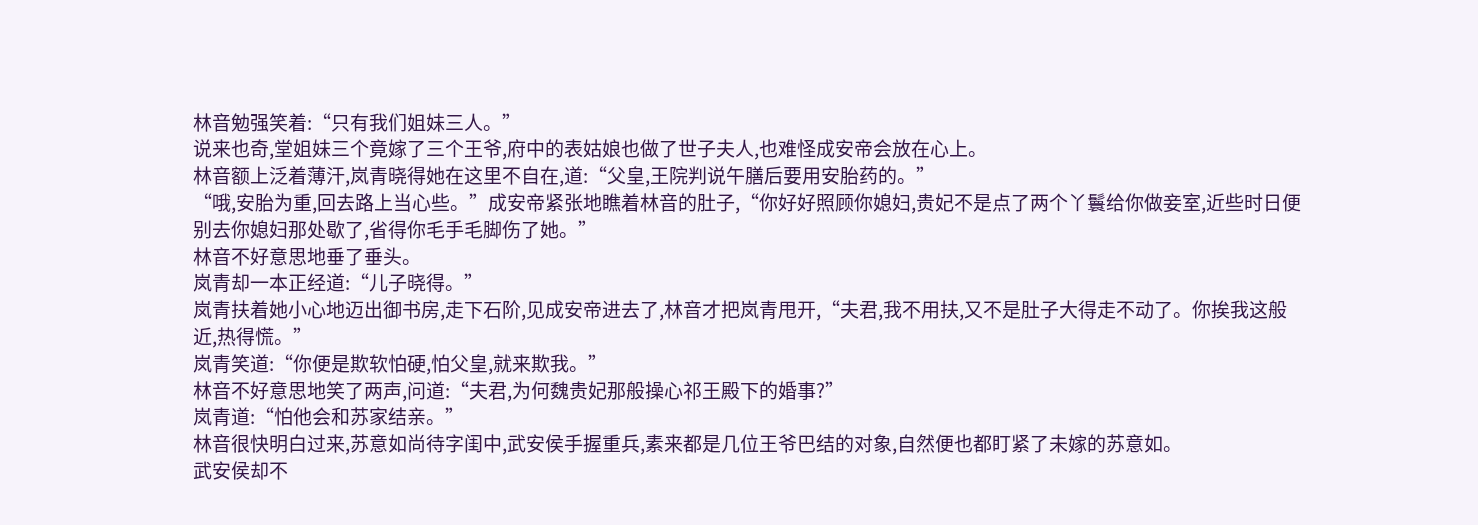林音勉强笑着:“只有我们姐妹三人。”
说来也奇,堂姐妹三个竟嫁了三个王爷,府中的表姑娘也做了世子夫人,也难怪成安帝会放在心上。
林音额上泛着薄汗,岚青晓得她在这里不自在,道:“父皇,王院判说午膳后要用安胎药的。”
“哦,安胎为重,回去路上当心些。”成安帝紧张地瞧着林音的肚子,“你好好照顾你媳妇,贵妃不是点了两个丫鬟给你做妾室,近些时日便别去你媳妇那处歇了,省得你毛手毛脚伤了她。”
林音不好意思地垂了垂头。
岚青却一本正经道:“儿子晓得。”
岚青扶着她小心地迈出御书房,走下石阶,见成安帝进去了,林音才把岚青甩开,“夫君,我不用扶,又不是肚子大得走不动了。你挨我这般近,热得慌。”
岚青笑道:“你便是欺软怕硬,怕父皇,就来欺我。”
林音不好意思地笑了两声,问道:“夫君,为何魏贵妃那般操心祁王殿下的婚事?”
岚青道:“怕他会和苏家结亲。”
林音很快明白过来,苏意如尚待字闺中,武安侯手握重兵,素来都是几位王爷巴结的对象,自然便也都盯紧了未嫁的苏意如。
武安侯却不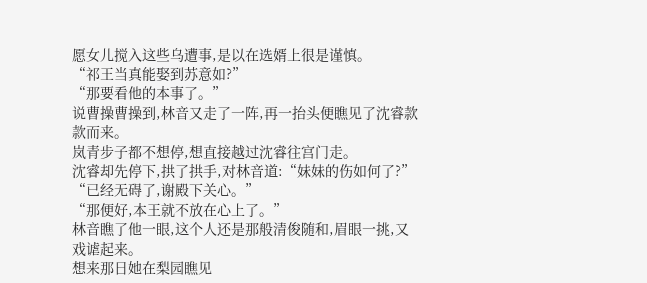愿女儿搅入这些乌遭事,是以在选婿上很是谨慎。
“祁王当真能娶到苏意如?”
“那要看他的本事了。”
说曹操曹操到,林音又走了一阵,再一抬头便瞧见了沈睿款款而来。
岚青步子都不想停,想直接越过沈睿往宫门走。
沈睿却先停下,拱了拱手,对林音道:“妹妹的伤如何了?”
“已经无碍了,谢殿下关心。”
“那便好,本王就不放在心上了。”
林音瞧了他一眼,这个人还是那般清俊随和,眉眼一挑,又戏谑起来。
想来那日她在梨园瞧见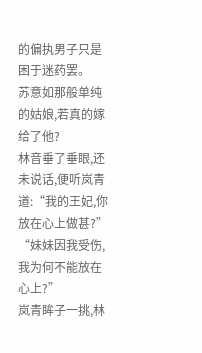的偏执男子只是困于迷药罢。
苏意如那般单纯的姑娘,若真的嫁给了他?
林音垂了垂眼,还未说话,便听岚青道:“我的王妃,你放在心上做甚?”
“妹妹因我受伤,我为何不能放在心上?”
岚青眸子一挑,林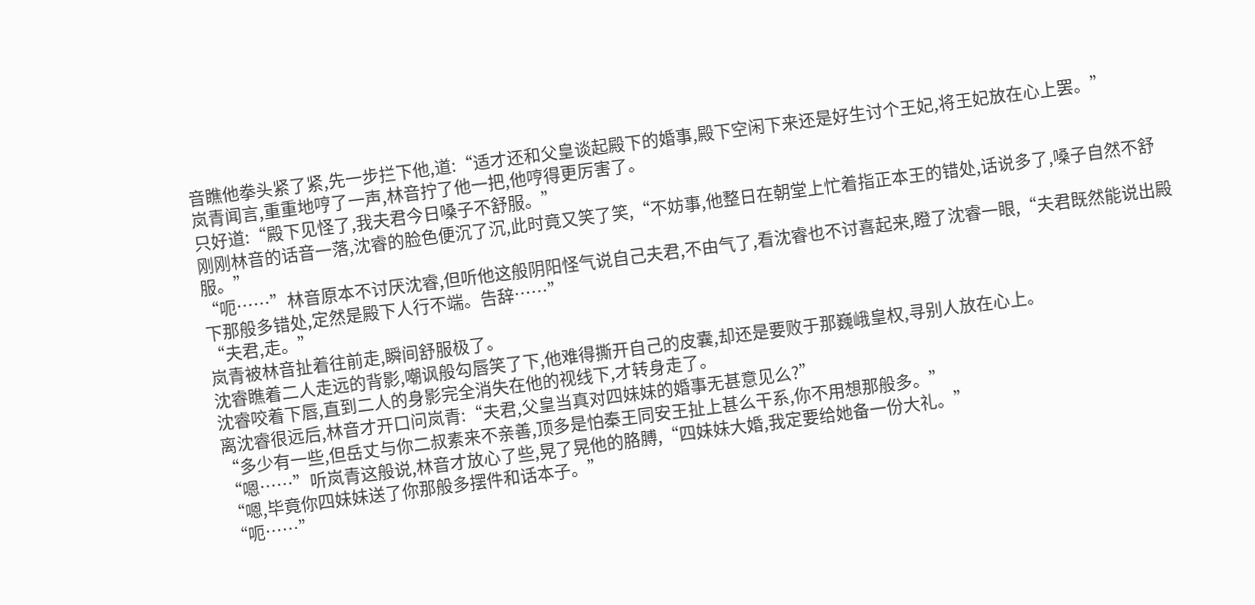音瞧他拳头紧了紧,先一步拦下他,道:“适才还和父皇谈起殿下的婚事,殿下空闲下来还是好生讨个王妃,将王妃放在心上罢。”
岚青闻言,重重地哼了一声,林音拧了他一把,他哼得更厉害了。
只好道:“殿下见怪了,我夫君今日嗓子不舒服。”
刚刚林音的话音一落,沈睿的脸色便沉了沉,此时竟又笑了笑,“不妨事,他整日在朝堂上忙着指正本王的错处,话说多了,嗓子自然不舒服。”
“呃……”林音原本不讨厌沈睿,但听他这般阴阳怪气说自己夫君,不由气了,看沈睿也不讨喜起来,瞪了沈睿一眼,“夫君既然能说出殿下那般多错处,定然是殿下人行不端。告辞……”
“夫君,走。”
岚青被林音扯着往前走,瞬间舒服极了。
沈睿瞧着二人走远的背影,嘲讽般勾唇笑了下,他难得撕开自己的皮囊,却还是要败于那巍峨皇权,寻别人放在心上。
沈睿咬着下唇,直到二人的身影完全消失在他的视线下,才转身走了。
离沈睿很远后,林音才开口问岚青:“夫君,父皇当真对四妹妹的婚事无甚意见么?”
“多少有一些,但岳丈与你二叔素来不亲善,顶多是怕秦王同安王扯上甚么干系,你不用想那般多。”
“嗯……”听岚青这般说,林音才放心了些,晃了晃他的胳膊,“四妹妹大婚,我定要给她备一份大礼。”
“嗯,毕竟你四妹妹送了你那般多摆件和话本子。”
“呃……”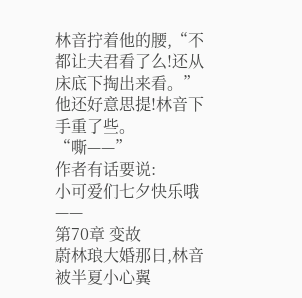林音拧着他的腰,“不都让夫君看了么!还从床底下掏出来看。”
他还好意思提!林音下手重了些。
“嘶——”
作者有话要说:
小可爱们七夕快乐哦——
第70章 变故
蔚林琅大婚那日,林音被半夏小心翼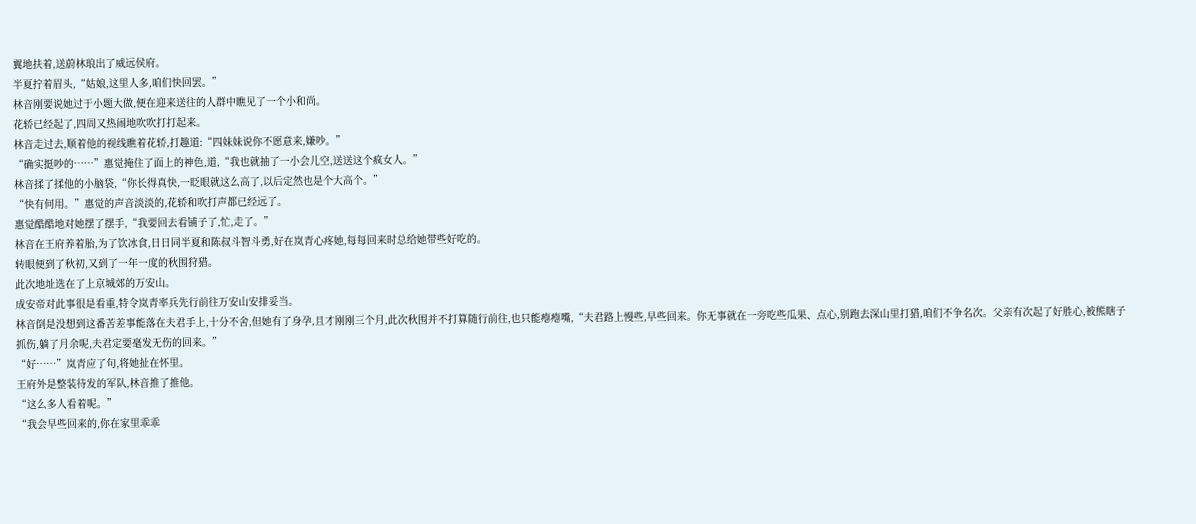翼地扶着,送蔚林琅出了威远侯府。
半夏拧着眉头,“姑娘,这里人多,咱们快回罢。”
林音刚要说她过于小题大做,便在迎来送往的人群中瞧见了一个小和尚。
花轿已经起了,四周又热闹地吹吹打打起来。
林音走过去,顺着他的视线瞧着花轿,打趣道:“四妹妹说你不愿意来,嫌吵。”
“确实挺吵的……”惠觉掩住了面上的神色,道,“我也就抽了一小会儿空,送送这个疯女人。”
林音揉了揉他的小脑袋,“你长得真快,一眨眼就这么高了,以后定然也是个大高个。”
“快有何用。”惠觉的声音淡淡的,花轿和吹打声都已经远了。
惠觉酷酷地对她摆了摆手,“我要回去看铺子了,忙,走了。”
林音在王府养着胎,为了饮冰食,日日同半夏和陈叔斗智斗勇,好在岚青心疼她,每每回来时总给她带些好吃的。
转眼便到了秋初,又到了一年一度的秋围狩猎。
此次地址选在了上京城郊的万安山。
成安帝对此事很是看重,特令岚青率兵先行前往万安山安排妥当。
林音倒是没想到这番苦差事能落在夫君手上,十分不舍,但她有了身孕,且才刚刚三个月,此次秋围并不打算随行前往,也只能瘪瘪嘴,“夫君路上慢些,早些回来。你无事就在一旁吃些瓜果、点心,别跑去深山里打猎,咱们不争名次。父亲有次起了好胜心,被熊瞎子抓伤,躺了月余呢,夫君定要毫发无伤的回来。”
“好……”岚青应了句,将她扯在怀里。
王府外是整装待发的军队,林音推了推他。
“这么多人看着呢。”
“我会早些回来的,你在家里乖乖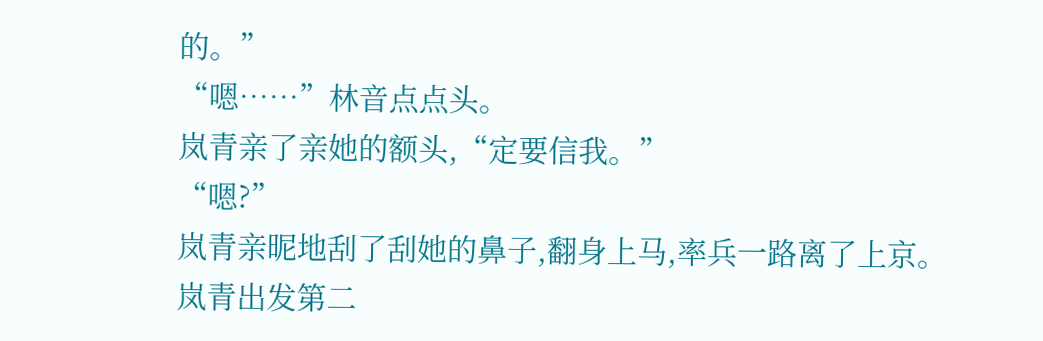的。”
“嗯……”林音点点头。
岚青亲了亲她的额头,“定要信我。”
“嗯?”
岚青亲昵地刮了刮她的鼻子,翻身上马,率兵一路离了上京。
岚青出发第二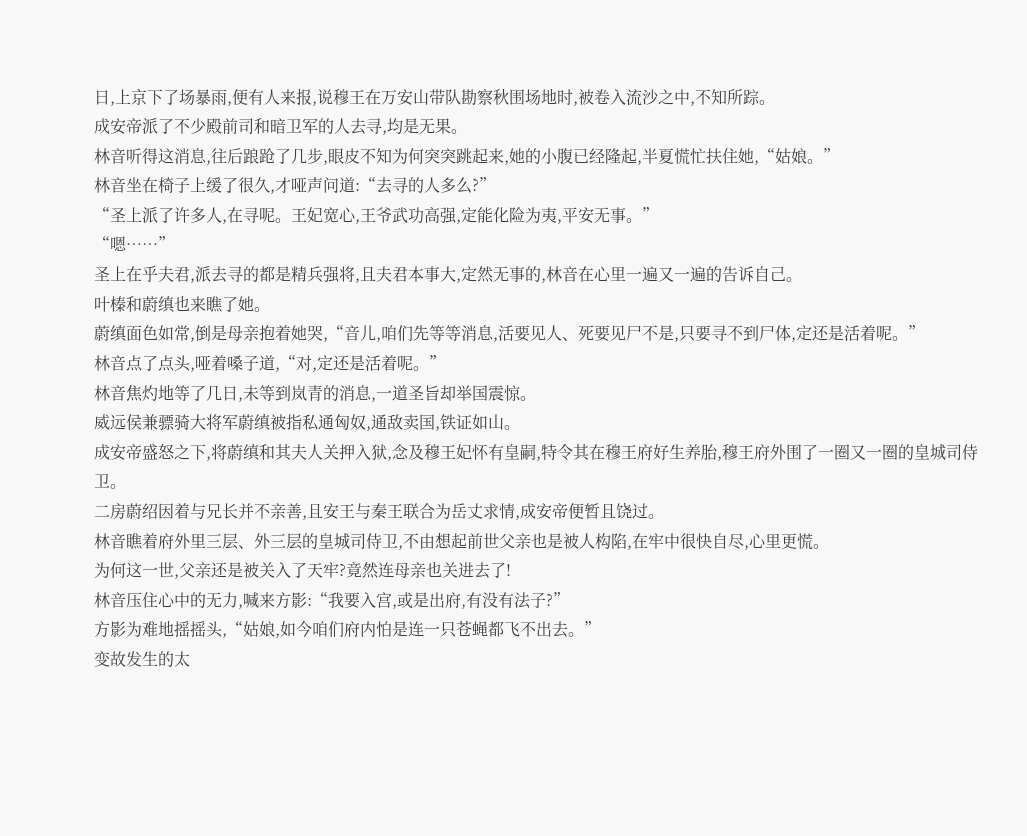日,上京下了场暴雨,便有人来报,说穆王在万安山带队勘察秋围场地时,被卷入流沙之中,不知所踪。
成安帝派了不少殿前司和暗卫军的人去寻,均是无果。
林音听得这消息,往后踉跄了几步,眼皮不知为何突突跳起来,她的小腹已经隆起,半夏慌忙扶住她,“姑娘。”
林音坐在椅子上缓了很久,才哑声问道:“去寻的人多么?”
“圣上派了许多人,在寻呢。王妃宽心,王爷武功高强,定能化险为夷,平安无事。”
“嗯……”
圣上在乎夫君,派去寻的都是精兵强将,且夫君本事大,定然无事的,林音在心里一遍又一遍的告诉自己。
叶榛和蔚缜也来瞧了她。
蔚缜面色如常,倒是母亲抱着她哭,“音儿,咱们先等等消息,活要见人、死要见尸不是,只要寻不到尸体,定还是活着呢。”
林音点了点头,哑着嗓子道,“对,定还是活着呢。”
林音焦灼地等了几日,未等到岚青的消息,一道圣旨却举国震惊。
威远侯兼骠骑大将军蔚缜被指私通匈奴,通敌卖国,铁证如山。
成安帝盛怒之下,将蔚缜和其夫人关押入狱,念及穆王妃怀有皇嗣,特令其在穆王府好生养胎,穆王府外围了一圈又一圈的皇城司侍卫。
二房蔚绍因着与兄长并不亲善,且安王与秦王联合为岳丈求情,成安帝便暂且饶过。
林音瞧着府外里三层、外三层的皇城司侍卫,不由想起前世父亲也是被人构陷,在牢中很快自尽,心里更慌。
为何这一世,父亲还是被关入了天牢?竟然连母亲也关进去了!
林音压住心中的无力,喊来方影:“我要入宫,或是出府,有没有法子?”
方影为难地摇摇头,“姑娘,如今咱们府内怕是连一只苍蝇都飞不出去。”
变故发生的太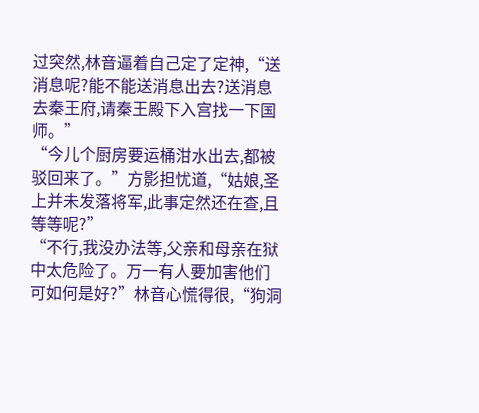过突然,林音逼着自己定了定神,“送消息呢?能不能送消息出去?送消息去秦王府,请秦王殿下入宫找一下国师。”
“今儿个厨房要运桶泔水出去,都被驳回来了。”方影担忧道,“姑娘,圣上并未发落将军,此事定然还在查,且等等呢?”
“不行,我没办法等,父亲和母亲在狱中太危险了。万一有人要加害他们可如何是好?”林音心慌得很,“狗洞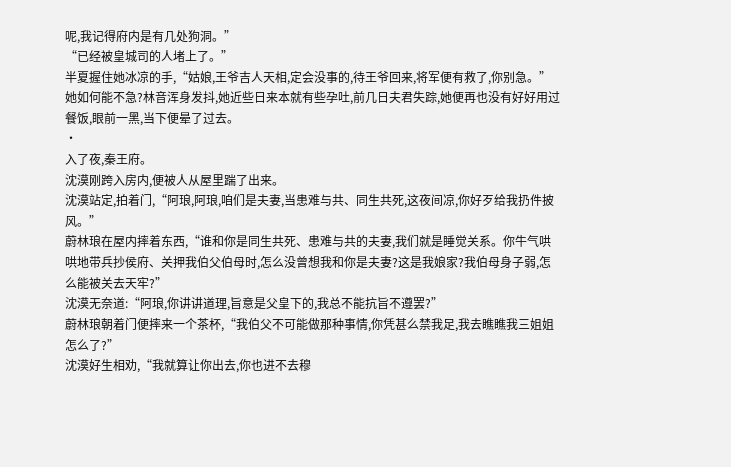呢,我记得府内是有几处狗洞。”
“已经被皇城司的人堵上了。”
半夏握住她冰凉的手,“姑娘,王爷吉人天相,定会没事的,待王爷回来,将军便有救了,你别急。”
她如何能不急?林音浑身发抖,她近些日来本就有些孕吐,前几日夫君失踪,她便再也没有好好用过餐饭,眼前一黑,当下便晕了过去。
·
入了夜,秦王府。
沈漠刚跨入房内,便被人从屋里踹了出来。
沈漠站定,拍着门,“阿琅,阿琅,咱们是夫妻,当患难与共、同生共死,这夜间凉,你好歹给我扔件披风。”
蔚林琅在屋内摔着东西,“谁和你是同生共死、患难与共的夫妻,我们就是睡觉关系。你牛气哄哄地带兵抄侯府、关押我伯父伯母时,怎么没曾想我和你是夫妻?这是我娘家?我伯母身子弱,怎么能被关去天牢?”
沈漠无奈道:“阿琅,你讲讲道理,旨意是父皇下的,我总不能抗旨不遵罢?”
蔚林琅朝着门便摔来一个茶杯,“我伯父不可能做那种事情,你凭甚么禁我足,我去瞧瞧我三姐姐怎么了?”
沈漠好生相劝,“我就算让你出去,你也进不去穆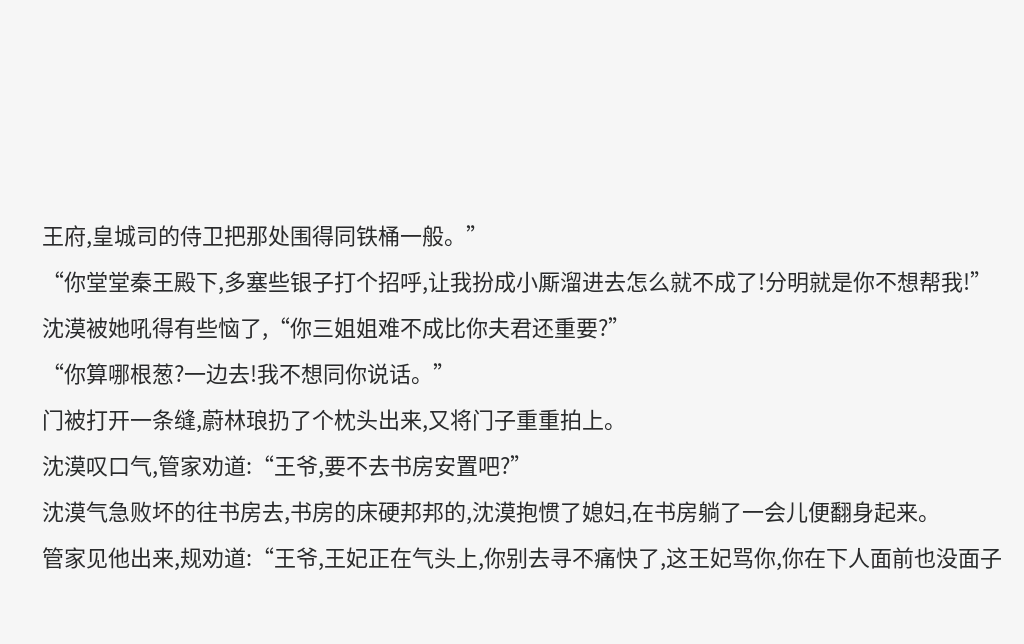王府,皇城司的侍卫把那处围得同铁桶一般。”
“你堂堂秦王殿下,多塞些银子打个招呼,让我扮成小厮溜进去怎么就不成了!分明就是你不想帮我!”
沈漠被她吼得有些恼了,“你三姐姐难不成比你夫君还重要?”
“你算哪根葱?一边去!我不想同你说话。”
门被打开一条缝,蔚林琅扔了个枕头出来,又将门子重重拍上。
沈漠叹口气,管家劝道:“王爷,要不去书房安置吧?”
沈漠气急败坏的往书房去,书房的床硬邦邦的,沈漠抱惯了媳妇,在书房躺了一会儿便翻身起来。
管家见他出来,规劝道:“王爷,王妃正在气头上,你别去寻不痛快了,这王妃骂你,你在下人面前也没面子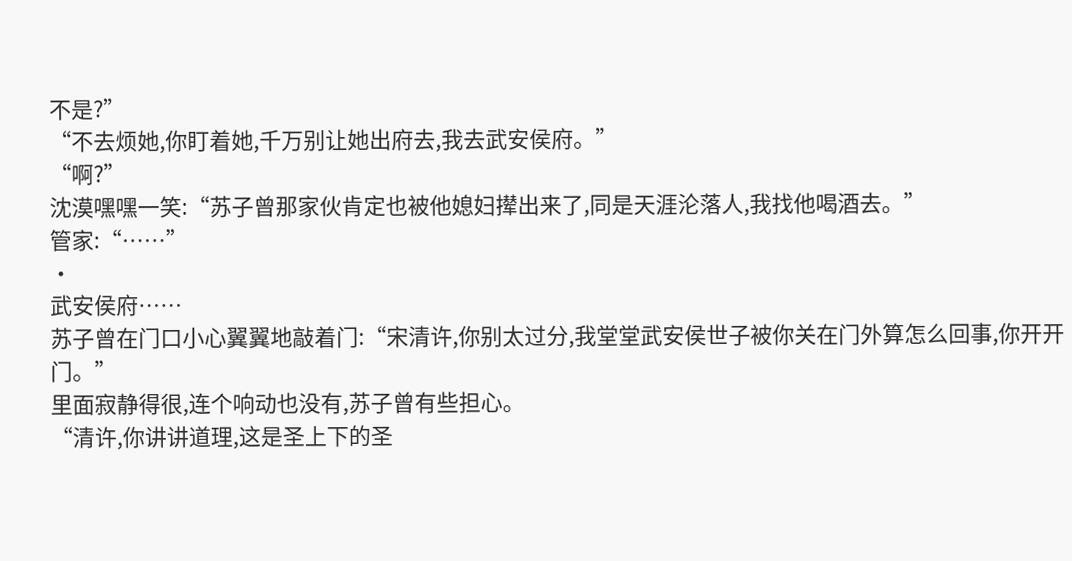不是?”
“不去烦她,你盯着她,千万别让她出府去,我去武安侯府。”
“啊?”
沈漠嘿嘿一笑:“苏子曾那家伙肯定也被他媳妇撵出来了,同是天涯沦落人,我找他喝酒去。”
管家:“……”
·
武安侯府……
苏子曾在门口小心翼翼地敲着门:“宋清许,你别太过分,我堂堂武安侯世子被你关在门外算怎么回事,你开开门。”
里面寂静得很,连个响动也没有,苏子曾有些担心。
“清许,你讲讲道理,这是圣上下的圣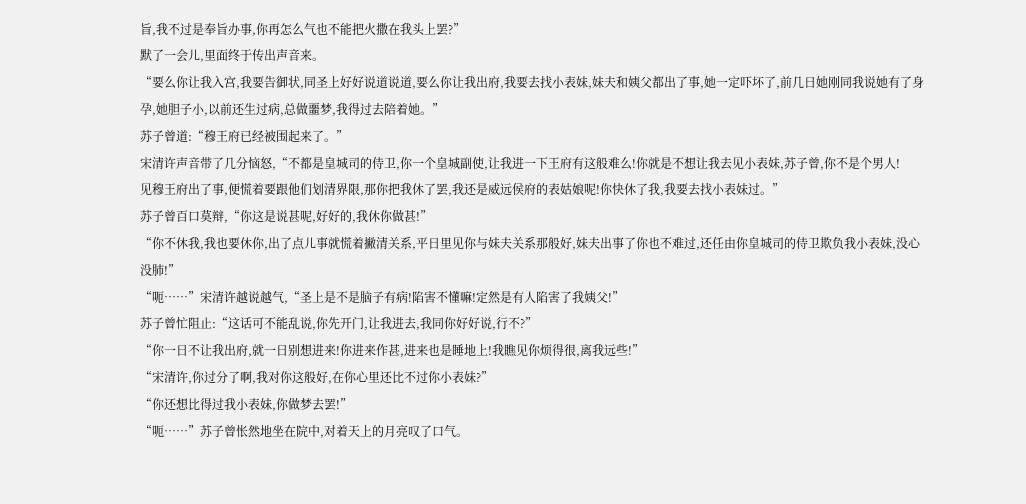旨,我不过是奉旨办事,你再怎么气也不能把火撒在我头上罢?”
默了一会儿,里面终于传出声音来。
“要么你让我入宫,我要告御状,同圣上好好说道说道,要么你让我出府,我要去找小表妹,妹夫和姨父都出了事,她一定吓坏了,前几日她刚同我说她有了身孕,她胆子小,以前还生过病,总做噩梦,我得过去陪着她。”
苏子曾道:“穆王府已经被围起来了。”
宋清许声音带了几分恼怒,“不都是皇城司的侍卫,你一个皇城副使,让我进一下王府有这般难么!你就是不想让我去见小表妹,苏子曾,你不是个男人!
见穆王府出了事,便慌着要跟他们划清界限,那你把我休了罢,我还是威远侯府的表姑娘呢!你快休了我,我要去找小表妹过。”
苏子曾百口莫辩,“你这是说甚呢,好好的,我休你做甚!”
“你不休我,我也要休你,出了点儿事就慌着撇清关系,平日里见你与妹夫关系那般好,妹夫出事了你也不难过,还任由你皇城司的侍卫欺负我小表妹,没心没肺!”
“呃……”宋清许越说越气,“圣上是不是脑子有病!陷害不懂嘛!定然是有人陷害了我姨父!”
苏子曾忙阻止:“这话可不能乱说,你先开门,让我进去,我同你好好说,行不?”
“你一日不让我出府,就一日别想进来!你进来作甚,进来也是睡地上!我瞧见你烦得很,离我远些!”
“宋清许,你过分了啊,我对你这般好,在你心里还比不过你小表妹?”
“你还想比得过我小表妹,你做梦去罢!”
“呃……”苏子曾怅然地坐在院中,对着天上的月亮叹了口气。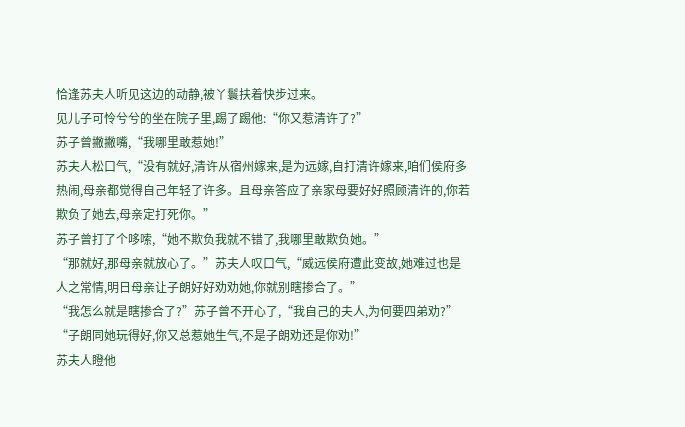恰逢苏夫人听见这边的动静,被丫鬟扶着快步过来。
见儿子可怜兮兮的坐在院子里,踢了踢他:“你又惹清许了?”
苏子曾撇撇嘴,“我哪里敢惹她!”
苏夫人松口气,“没有就好,清许从宿州嫁来,是为远嫁,自打清许嫁来,咱们侯府多热闹,母亲都觉得自己年轻了许多。且母亲答应了亲家母要好好照顾清许的,你若欺负了她去,母亲定打死你。”
苏子曾打了个哆嗦,“她不欺负我就不错了,我哪里敢欺负她。”
“那就好,那母亲就放心了。”苏夫人叹口气,“威远侯府遭此变故,她难过也是人之常情,明日母亲让子朗好好劝劝她,你就别瞎掺合了。”
“我怎么就是瞎掺合了?”苏子曾不开心了,“我自己的夫人,为何要四弟劝?”
“子朗同她玩得好,你又总惹她生气,不是子朗劝还是你劝!”
苏夫人瞪他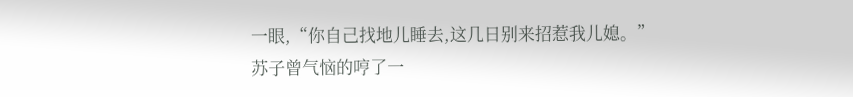一眼,“你自己找地儿睡去,这几日别来招惹我儿媳。”
苏子曾气恼的哼了一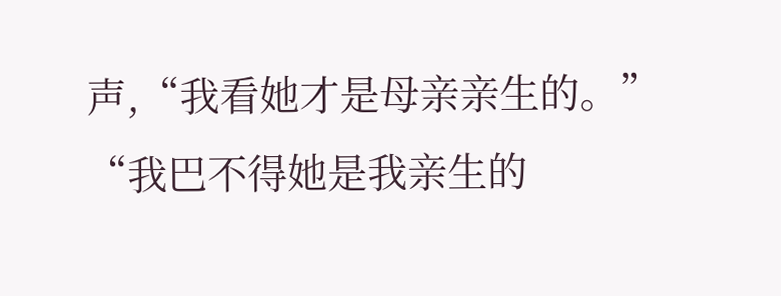声,“我看她才是母亲亲生的。”
“我巴不得她是我亲生的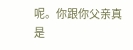呢。你跟你父亲真是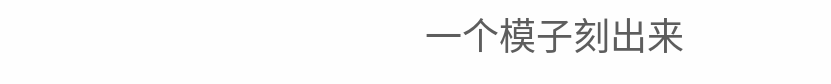一个模子刻出来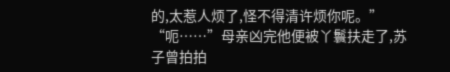的,太惹人烦了,怪不得清许烦你呢。”
“呃……”母亲凶完他便被丫鬟扶走了,苏子曾拍拍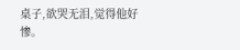桌子,欲哭无泪,觉得他好惨。